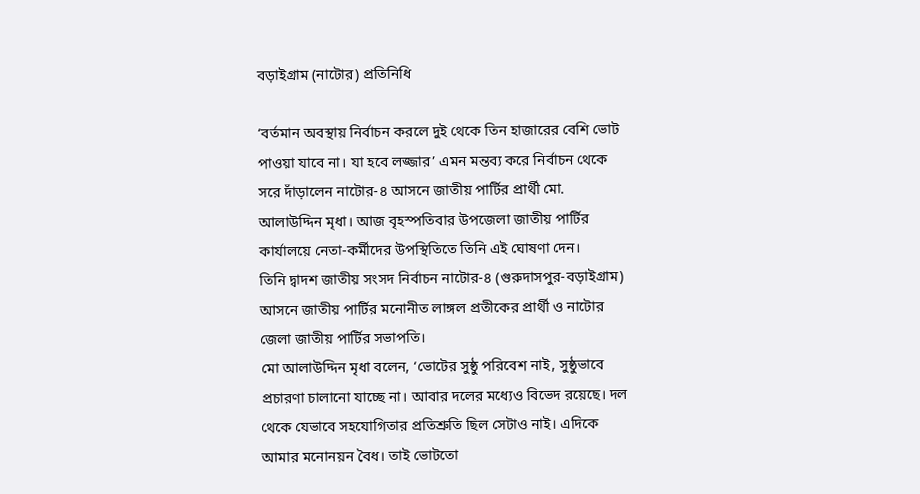বড়াইগ্রাম (নাটোর) প্রতিনিধি

‘বর্তমান অবস্থায় নির্বাচন করলে দুই থেকে তিন হাজারের বেশি ভোট পাওয়া যাবে না। যা হবে লজ্জার’ এমন মন্তব্য করে নির্বাচন থেকে সরে দাঁড়ালেন নাটোর-৪ আসনে জাতীয় পার্টির প্রার্থী মো. আলাউদ্দিন মৃধা। আজ বৃহস্পতিবার উপজেলা জাতীয় পার্টির কার্যালয়ে নেতা-কর্মীদের উপস্থিতিতে তিনি এই ঘোষণা দেন।
তিনি দ্বাদশ জাতীয় সংসদ নির্বাচন নাটোর-৪ (গুরুদাসপুর-বড়াইগ্রাম) আসনে জাতীয় পার্টির মনোনীত লাঙ্গল প্রতীকের প্রার্থী ও নাটোর জেলা জাতীয় পার্টির সভাপতি।
মো আলাউদ্দিন মৃধা বলেন, ‘ভোটের সুষ্ঠু পরিবেশ নাই, সুষ্ঠুভাবে প্রচারণা চালানো যাচ্ছে না। আবার দলের মধ্যেও বিভেদ রয়েছে। দল থেকে যেভাবে সহযোগিতার প্রতিশ্রুতি ছিল সেটাও নাই। এদিকে আমার মনোনয়ন বৈধ। তাই ভোটতো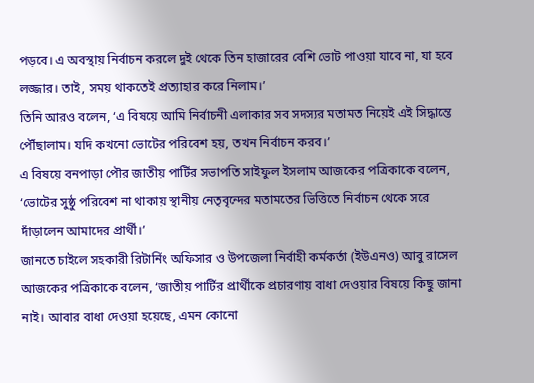পড়বে। এ অবস্থায় নির্বাচন করলে দুই থেকে তিন হাজারের বেশি ভোট পাওয়া যাবে না, যা হবে লজ্জার। তাই, সময় থাকতেই প্রত্যাহার করে নিলাম।’
তিনি আরও বলেন, ‘এ বিষয়ে আমি নির্বাচনী এলাকার সব সদস্যর মতামত নিয়েই এই সিদ্ধান্তে পৌঁছালাম। যদি কখনো ভোটের পরিবেশ হয়, তখন নির্বাচন করব।’
এ বিষয়ে বনপাড়া পৌর জাতীয় পার্টির সভাপতি সাইফুল ইসলাম আজকের পত্রিকাকে বলেন, ‘ভোটের সুষ্ঠু পরিবেশ না থাকায় স্থানীয় নেতৃবৃন্দের মতামতের ভিত্তিতে নির্বাচন থেকে সরে দাঁড়ালেন আমাদের প্রার্থী।’
জানতে চাইলে সহকারী রিটার্নিং অফিসার ও উপজেলা নির্বাহী কর্মকর্তা (ইউএনও) আবু রাসেল আজকের পত্রিকাকে বলেন, ‘জাতীয় পার্টির প্রার্থীকে প্রচারণায় বাধা দেওয়ার বিষয়ে কিছু জানা নাই। আবার বাধা দেওয়া হয়েছে, এমন কোনো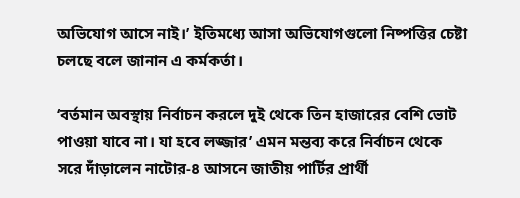অভিযোগ আসে নাই।’ ইতিমধ্যে আসা অভিযোগগুলো নিষ্পত্তির চেষ্টা চলছে বলে জানান এ কর্মকর্তা।

‘বর্তমান অবস্থায় নির্বাচন করলে দুই থেকে তিন হাজারের বেশি ভোট পাওয়া যাবে না। যা হবে লজ্জার’ এমন মন্তব্য করে নির্বাচন থেকে সরে দাঁড়ালেন নাটোর-৪ আসনে জাতীয় পার্টির প্রার্থী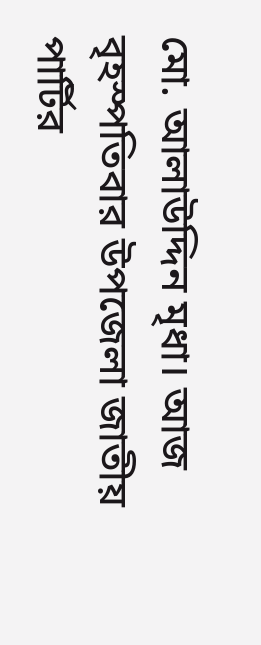মো. আলাউদ্দিন মৃধা। আজ বৃহস্পতিবার উপজেলা জাতীয় পার্টির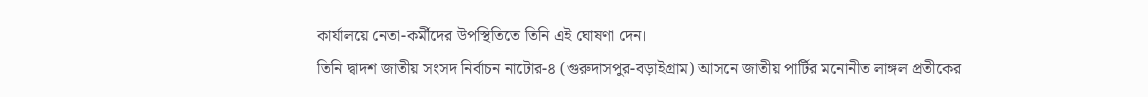কার্যালয়ে নেতা-কর্মীদের উপস্থিতিতে তিনি এই ঘোষণা দেন।
তিনি দ্বাদশ জাতীয় সংসদ নির্বাচন নাটোর-৪ (গুরুদাসপুর-বড়াইগ্রাম) আসনে জাতীয় পার্টির মনোনীত লাঙ্গল প্রতীকের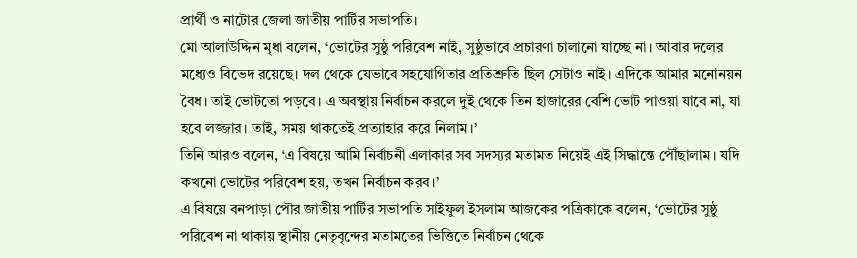প্রার্থী ও নাটোর জেলা জাতীয় পার্টির সভাপতি।
মো আলাউদ্দিন মৃধা বলেন, ‘ভোটের সুষ্ঠু পরিবেশ নাই, সুষ্ঠুভাবে প্রচারণা চালানো যাচ্ছে না। আবার দলের মধ্যেও বিভেদ রয়েছে। দল থেকে যেভাবে সহযোগিতার প্রতিশ্রুতি ছিল সেটাও নাই। এদিকে আমার মনোনয়ন বৈধ। তাই ভোটতো পড়বে। এ অবস্থায় নির্বাচন করলে দুই থেকে তিন হাজারের বেশি ভোট পাওয়া যাবে না, যা হবে লজ্জার। তাই, সময় থাকতেই প্রত্যাহার করে নিলাম।’
তিনি আরও বলেন, ‘এ বিষয়ে আমি নির্বাচনী এলাকার সব সদস্যর মতামত নিয়েই এই সিদ্ধান্তে পৌঁছালাম। যদি কখনো ভোটের পরিবেশ হয়, তখন নির্বাচন করব।’
এ বিষয়ে বনপাড়া পৌর জাতীয় পার্টির সভাপতি সাইফুল ইসলাম আজকের পত্রিকাকে বলেন, ‘ভোটের সুষ্ঠু পরিবেশ না থাকায় স্থানীয় নেতৃবৃন্দের মতামতের ভিত্তিতে নির্বাচন থেকে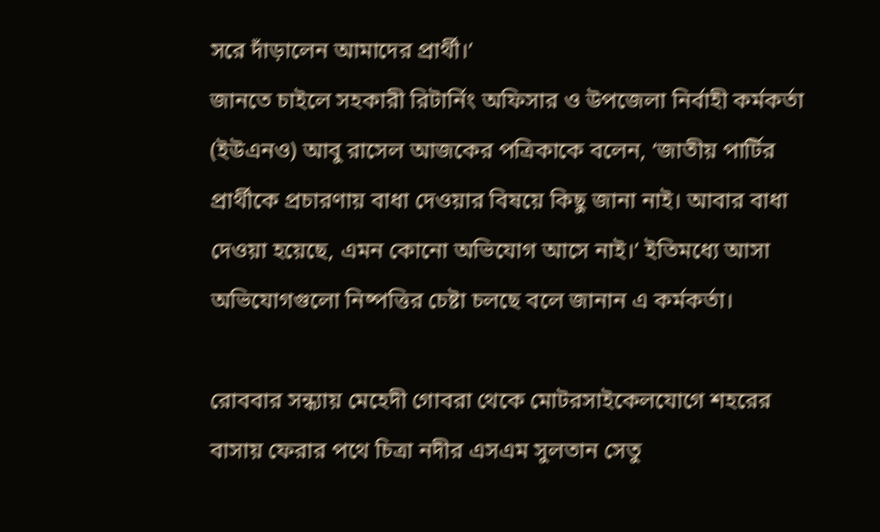সরে দাঁড়ালেন আমাদের প্রার্থী।’
জানতে চাইলে সহকারী রিটার্নিং অফিসার ও উপজেলা নির্বাহী কর্মকর্তা (ইউএনও) আবু রাসেল আজকের পত্রিকাকে বলেন, ‘জাতীয় পার্টির প্রার্থীকে প্রচারণায় বাধা দেওয়ার বিষয়ে কিছু জানা নাই। আবার বাধা দেওয়া হয়েছে, এমন কোনো অভিযোগ আসে নাই।’ ইতিমধ্যে আসা অভিযোগগুলো নিষ্পত্তির চেষ্টা চলছে বলে জানান এ কর্মকর্তা।

রোববার সন্ধ্যায় মেহেদী গোবরা থেকে মোটরসাইকেলযোগে শহরের বাসায় ফেরার পথে চিত্রা নদীর এসএম সুলতান সেতু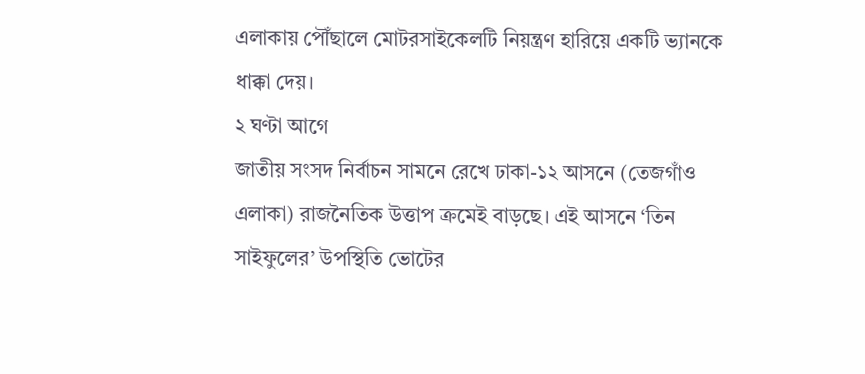এলাকায় পৌঁছালে মোটরসাইকেলটি নিয়ন্ত্রণ হারিয়ে একটি ভ্যানকে ধাক্কা দেয়।
২ ঘণ্টা আগে
জাতীয় সংসদ নির্বাচন সামনে রেখে ঢাকা-১২ আসনে (তেজগাঁও এলাকা) রাজনৈতিক উত্তাপ ক্রমেই বাড়ছে। এই আসনে ‘তিন সাইফুলের’ উপস্থিতি ভোটের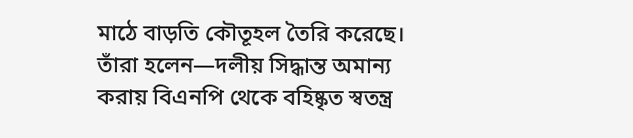মাঠে বাড়তি কৌতূহল তৈরি করেছে। তাঁরা হলেন—দলীয় সিদ্ধান্ত অমান্য করায় বিএনপি থেকে বহিষ্কৃত স্বতন্ত্র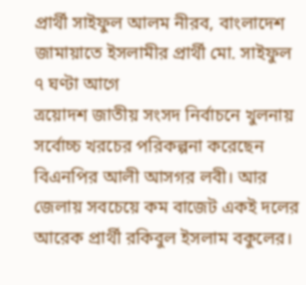প্রার্থী সাইফুল আলম নীরব, বাংলাদেশ জামায়াতে ইসলামীর প্রার্থী মো. সাইফুল
৭ ঘণ্টা আগে
ত্রয়োদশ জাতীয় সংসদ নির্বাচনে খুলনায় সর্বোচ্চ খরচের পরিকল্পনা করেছেন বিএনপির আলী আসগর লবী। আর জেলায় সবচেয়ে কম বাজেট একই দলের আরেক প্রার্থী রকিবুল ইসলাম বকুলের।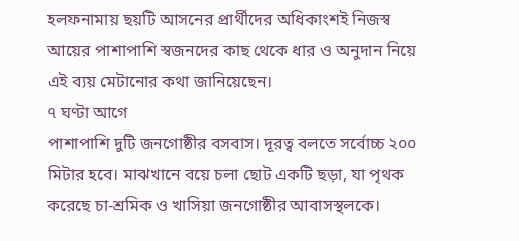হলফনামায় ছয়টি আসনের প্রার্থীদের অধিকাংশই নিজস্ব আয়ের পাশাপাশি স্বজনদের কাছ থেকে ধার ও অনুদান নিয়ে এই ব্যয় মেটানোর কথা জানিয়েছেন।
৭ ঘণ্টা আগে
পাশাপাশি দুটি জনগোষ্ঠীর বসবাস। দূরত্ব বলতে সর্বোচ্চ ২০০ মিটার হবে। মাঝখানে বয়ে চলা ছোট একটি ছড়া, যা পৃথক করেছে চা-শ্রমিক ও খাসিয়া জনগোষ্ঠীর আবাসস্থলকে।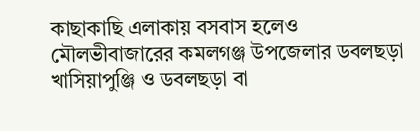কাছাকাছি এলাকায় বসবাস হলেও মৌলভীবাজারের কমলগঞ্জ উপজেলার ডবলছড়া খাসিয়াপুঞ্জি ও ডবলছড়া বা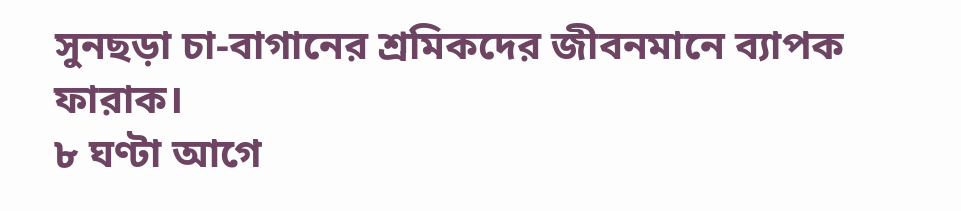সুনছড়া চা-বাগানের শ্রমিকদের জীবনমানে ব্যাপক ফারাক।
৮ ঘণ্টা আগে